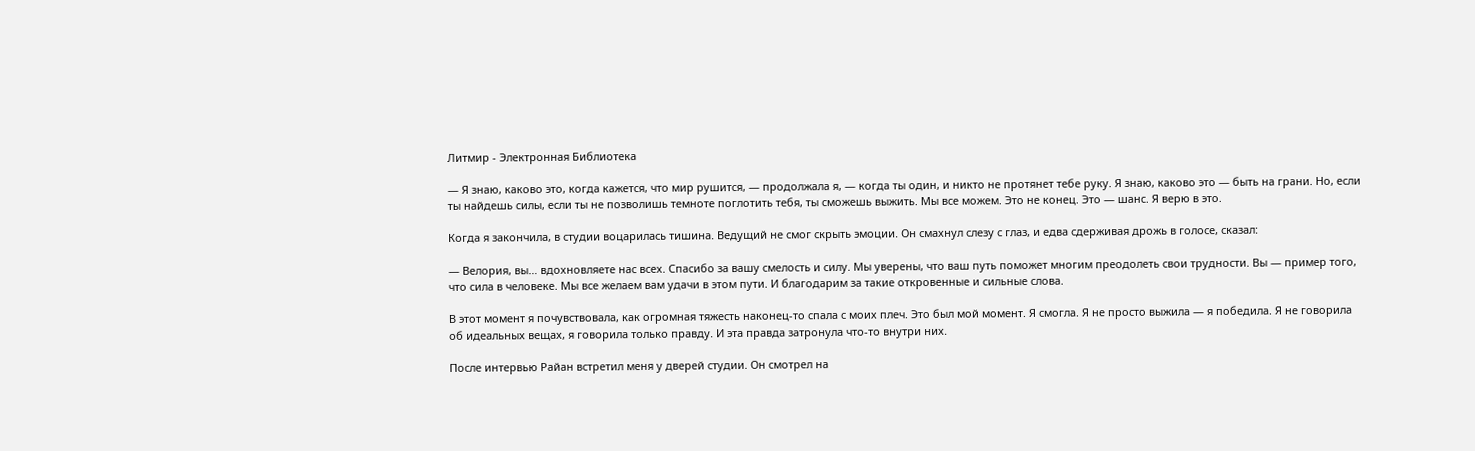Литмир - Электронная Библиотека

— Я знаю, каково это, когда кажется, что мир рушится, — продолжала я, — когда ты один, и никто не протянет тебе руку. Я знаю, каково это — быть на грани. Но, если ты найдешь силы, если ты не позволишь темноте поглотить тебя, ты сможешь выжить. Мы все можем. Это не конец. Это — шанс. Я верю в это.

Когда я закончила, в студии воцарилась тишина. Ведущий не смог скрыть эмоции. Он смахнул слезу с глаз, и едва сдерживая дрожь в голосе, сказал:

— Велория, вы… вдохновляете нас всех. Спасибо за вашу смелость и силу. Мы уверены, что ваш путь поможет многим преодолеть свои трудности. Вы — пример того, что сила в человеке. Мы все желаем вам удачи в этом пути. И благодарим за такие откровенные и сильные слова.

В этот момент я почувствовала, как огромная тяжесть наконец-то спала с моих плеч. Это был мой момент. Я смогла. Я не просто выжила — я победила. Я не говорила об идеальных вещах, я говорила только правду. И эта правда затронула что-то внутри них.

После интервью Райан встретил меня у дверей студии. Он смотрел на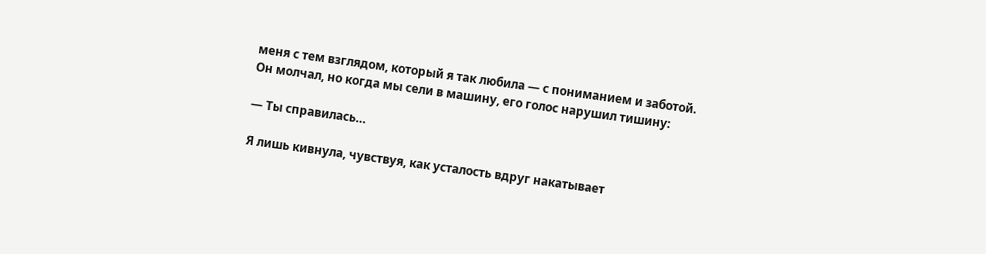меня с тем взглядом, который я так любила — с пониманием и заботой. Он молчал, но когда мы сели в машину, его голос нарушил тишину:

— Ты справилась…

Я лишь кивнула, чувствуя, как усталость вдруг накатывает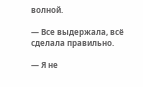волной.

— Все выдержала, всё сделала правильно.

— Я не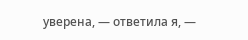уверена, — ответила я, —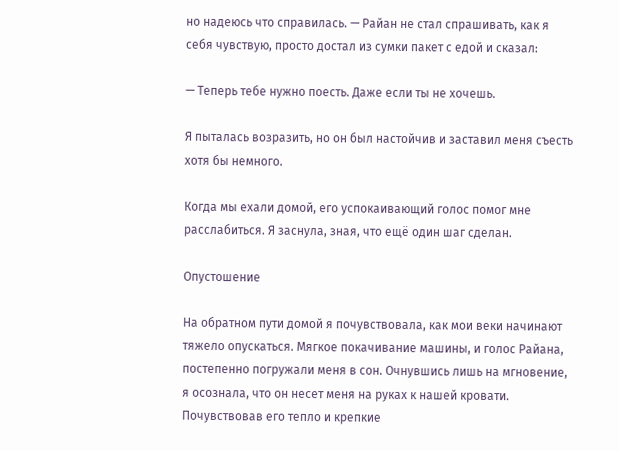но надеюсь что справилась. — Райан не стал спрашивать, как я себя чувствую, просто достал из сумки пакет с едой и сказал:

— Теперь тебе нужно поесть. Даже если ты не хочешь.

Я пыталась возразить, но он был настойчив и заставил меня съесть хотя бы немного.

Когда мы ехали домой, его успокаивающий голос помог мне расслабиться. Я заснула, зная, что ещё один шаг сделан.

Опустошение

На обратном пути домой я почувствовала, как мои веки начинают тяжело опускаться. Мягкое покачивание машины, и голос Райана, постепенно погружали меня в сон. Очнувшись лишь на мгновение, я осознала, что он несет меня на руках к нашей кровати. Почувствовав его тепло и крепкие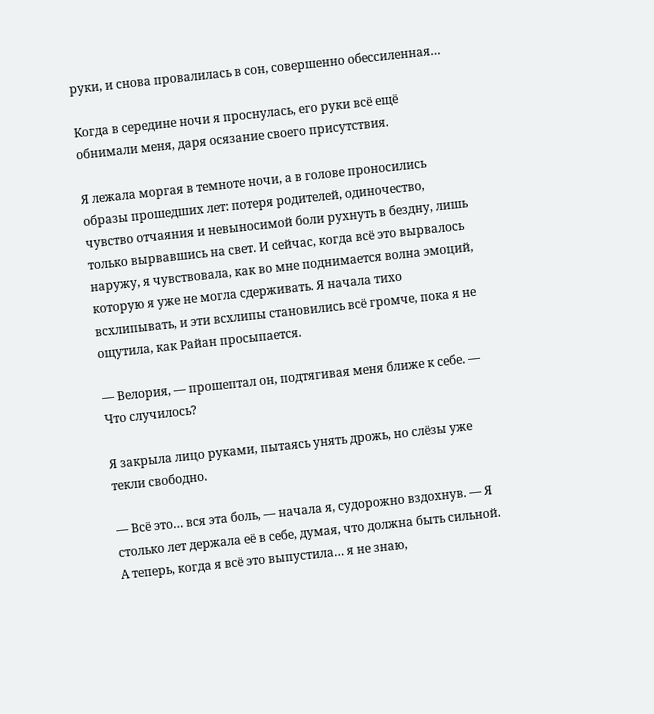руки, и снова провалилась в сон, совершенно обессиленная…

Когда в середине ночи я проснулась, его руки всё ещё обнимали меня, даря осязание своего присутствия.

Я лежала моргая в темноте ночи, а в голове проносились образы прошедших лет: потеря родителей, одиночество, чувство отчаяния и невыносимой боли рухнуть в бездну, лишь только вырвавшись на свет. И сейчас, когда всё это вырвалось наружу, я чувствовала, как во мне поднимается волна эмоций, которую я уже не могла сдерживать. Я начала тихо всхлипывать, и эти всхлипы становились всё громче, пока я не ощутила, как Райан просыпается.

— Велория, — прошептал он, подтягивая меня ближе к себе. — Что случилось?

Я закрыла лицо руками, пытаясь унять дрожь, но слёзы уже текли свободно.

— Всё это… вся эта боль, — начала я, судорожно вздохнув. — Я столько лет держала её в себе, думая, что должна быть сильной. А теперь, когда я всё это выпустила… я не знаю,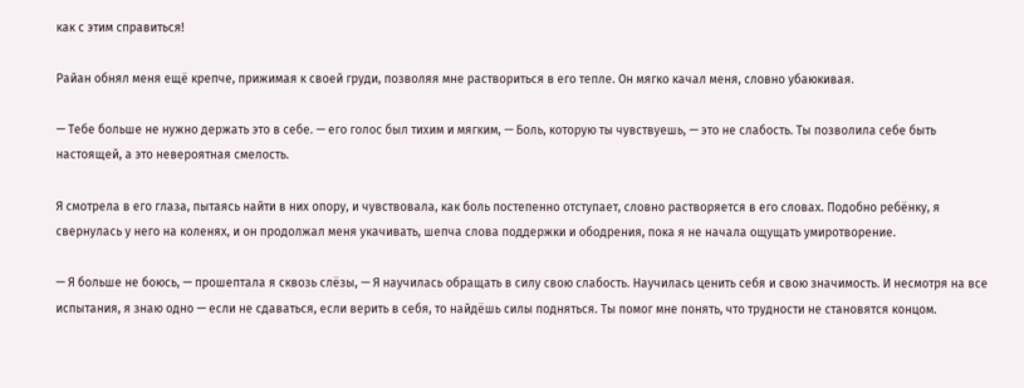как с этим справиться!

Райан обнял меня ещё крепче, прижимая к своей груди, позволяя мне раствориться в его тепле. Он мягко качал меня, словно убаюкивая.

— Тебе больше не нужно держать это в себе. — его голос был тихим и мягким, — Боль, которую ты чувствуешь, — это не слабость. Ты позволила себе быть настоящей, а это невероятная смелость.

Я смотрела в его глаза, пытаясь найти в них опору, и чувствовала, как боль постепенно отступает, словно растворяется в его словах. Подобно ребёнку, я свернулась у него на коленях, и он продолжал меня укачивать, шепча слова поддержки и ободрения, пока я не начала ощущать умиротворение.

— Я больше не боюсь, — прошептала я сквозь слёзы, — Я научилась обращать в силу свою слабость. Научилась ценить себя и свою значимость. И несмотря на все испытания, я знаю одно — если не сдаваться, если верить в себя, то найдёшь силы подняться. Ты помог мне понять, что трудности не становятся концом.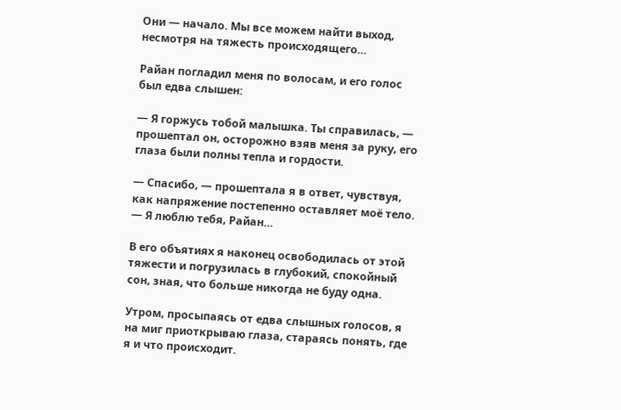Они — начало. Мы все можем найти выход, несмотря на тяжесть происходящего…

Райан погладил меня по волосам, и его голос был едва слышен:

— Я горжусь тобой малышка. Ты справилась, — прошептал он, осторожно взяв меня за руку, его глаза были полны тепла и гордости.

— Спасибо, — прошептала я в ответ, чувствуя, как напряжение постепенно оставляет моё тело. — Я люблю тебя, Райан…

В его объятиях я наконец освободилась от этой тяжести и погрузилась в глубокий, спокойный сон, зная, что больше никогда не буду одна.

Утром, просыпаясь от едва слышных голосов, я на миг приоткрываю глаза, стараясь понять, где я и что происходит.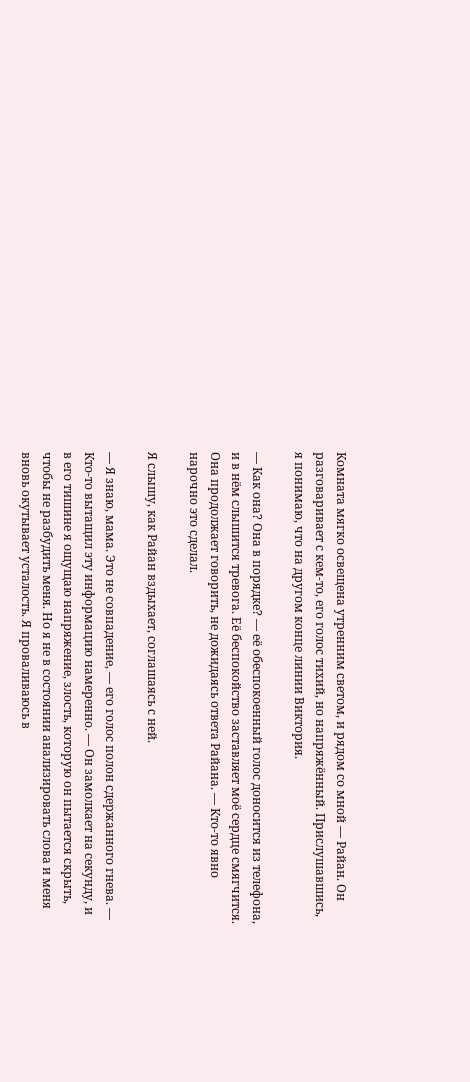Комната мягко освещена утренним светом, и рядом со мной — Райан. Он разговаривает с кем-то, его голос тихий, но напряжённый. Прислушавшись, я понимаю, что на другом конце линии Виктория.

— Как она? Она в порядке? — её обеспокоенный голос доносится из телефона, и в нём слышится тревога. Её беспокойство заставляет моё сердце смягчится. Она продолжает говорить, не дожидаясь ответа Райана. — Кто-то явно нарочно это сделал.

Я слышу, как Райан вздыхает, соглашаясь с ней.

— Я знаю, мама. Это не совпадение, — его голос полон сдержанного гнева. — Кто-то вытащил эту информацию намеренно. — Он замолкает на секунду, и в его тишине я ощущаю напряжение, злость, которую он пытается скрыть, чтобы не разбудить меня. Но я не в состоянии анализировать слова и меня вновь окутывает усталость. Я проваливаюсь в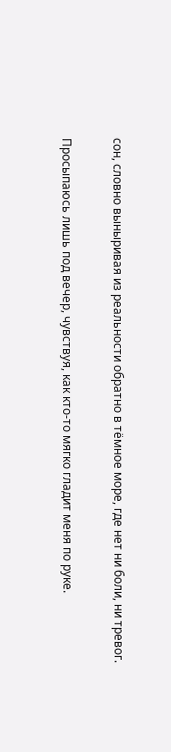сон, словно выныривая из реальности обратно в тёмное море, где нет ни боли, ни тревог.

Просыпаюсь лишь под вечер, чувствуя, как кто-то мягко гладит меня по руке.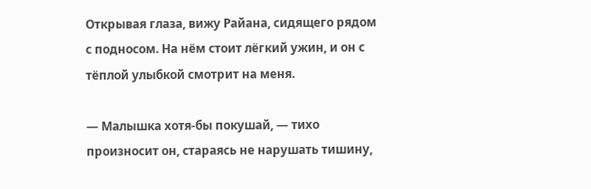Открывая глаза, вижу Райана, сидящего рядом с подносом. На нём стоит лёгкий ужин, и он с тёплой улыбкой смотрит на меня.

— Малышка хотя-бы покушай, — тихо произносит он, стараясь не нарушать тишину,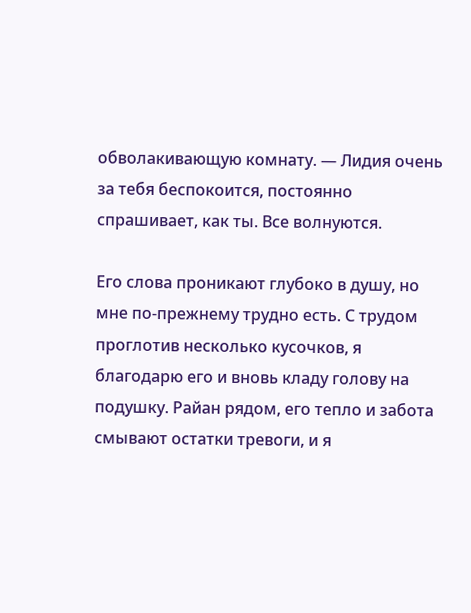обволакивающую комнату. — Лидия очень за тебя беспокоится, постоянно спрашивает, как ты. Все волнуются.

Его слова проникают глубоко в душу, но мне по-прежнему трудно есть. С трудом проглотив несколько кусочков, я благодарю его и вновь кладу голову на подушку. Райан рядом, его тепло и забота смывают остатки тревоги, и я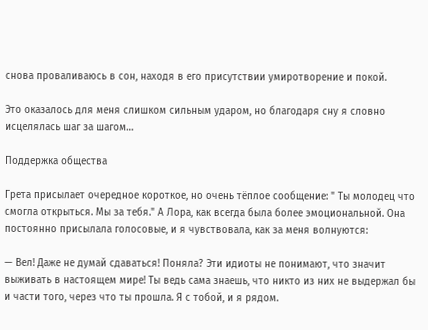снова проваливаюсь в сон, находя в его присутствии умиротворение и покой.

Это оказалось для меня слишком сильным ударом, но благодаря сну я словно исцелялась шаг за шагом…

Поддержка общества

Грета присылает очередное короткое, но очень тёплое сообщение: " Ты молодец что смогла открыться. Мы за тебя." А Лора, как всегда была более эмоциональной. Она постоянно присылала голосовые, и я чувствовала, как за меня волнуются:

— Вел! Даже не думай сдаваться! Поняла? Эти идиоты не понимают, что значит выживать в настоящем мире! Ты ведь сама знаешь, что никто из них не выдержал бы и части того, через что ты прошла. Я с тобой, и я рядом.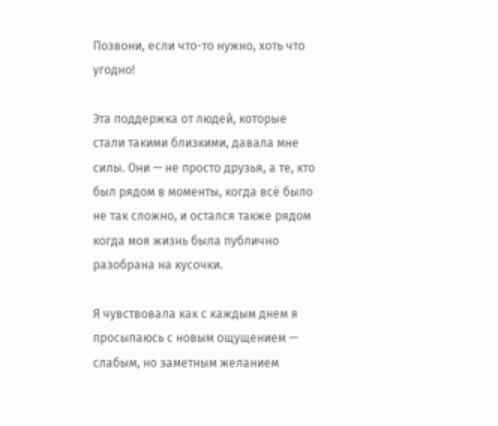Позвони, если что-то нужно, хоть что угодно!

Эта поддержка от людей, которые стали такими близкими, давала мне силы. Они — не просто друзья, а те, кто был рядом в моменты, когда всё было не так сложно, и остался также рядом когда моя жизнь была публично разобрана на кусочки.

Я чувствовала как с каждым днем я просыпаюсь с новым ощущением — слабым, но заметным желанием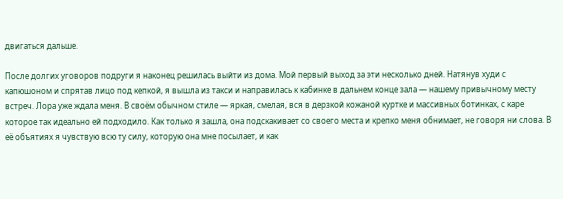двигаться дальше.

После долгих уговоров подруги я наконец решилась выйти из дома. Мой первый выход за эти несколько дней. Натянув худи с капюшоном и спрятав лицо под кепкой, я вышла из такси и направилась к кабинке в дальнем конце зала — нашему привычному месту встреч. Лора уже ждала меня. В своём обычном стиле — яркая, смелая, вся в дерзкой кожаной куртке и массивных ботинках, с каре которое так идеально ей подходило. Как только я зашла, она подскакивает со своего места и крепко меня обнимает, не говоря ни слова. В её объятиях я чувствую всю ту силу, которую она мне посылает, и как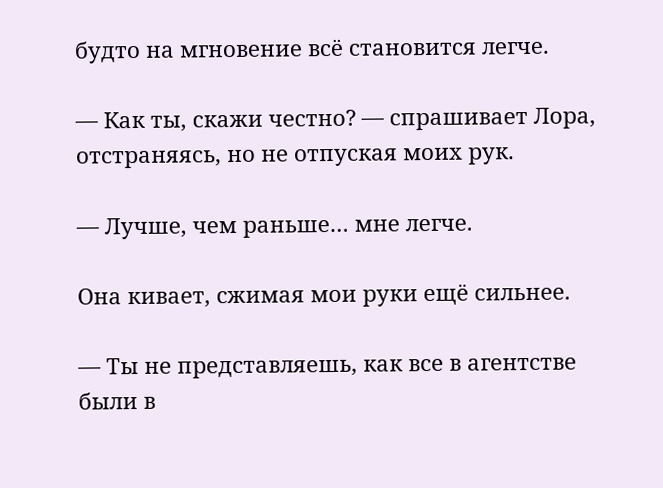будто на мгновение всё становится легче.

— Как ты, скажи честно? — спрашивает Лора, отстраняясь, но не отпуская моих рук.

— Лучше, чем раньше… мне легче.

Она кивает, сжимая мои руки ещё сильнее.

— Ты не представляешь, как все в агентстве были в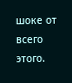шоке от всего этого.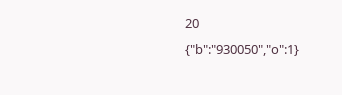20
{"b":"930050","o":1}